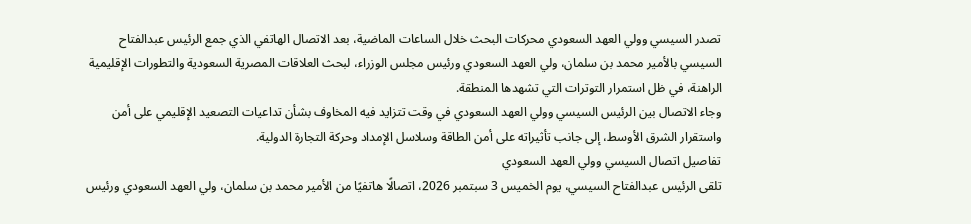تصدر السيسي وولي العهد السعودي محركات البحث خلال الساعات الماضية، بعد الاتصال الهاتفي الذي جمع الرئيس عبدالفتاح السيسي بالأمير محمد بن سلمان، ولي العهد السعودي ورئيس مجلس الوزراء، لبحث العلاقات المصرية السعودية والتطورات الإقليمية الراهنة، في ظل استمرار التوترات التي تشهدها المنطقة.
وجاء الاتصال بين الرئيس السيسي وولي العهد السعودي في وقت تتزايد فيه المخاوف بشأن تداعيات التصعيد الإقليمي على أمن واستقرار الشرق الأوسط، إلى جانب تأثيراته على أمن الطاقة وسلاسل الإمداد وحركة التجارة الدولية.
تفاصيل اتصال السيسي وولي العهد السعودي
تلقى الرئيس عبدالفتاح السيسي، يوم الخميس 3 سبتمبر 2026، اتصالًا هاتفيًا من الأمير محمد بن سلمان، ولي العهد السعودي ورئيس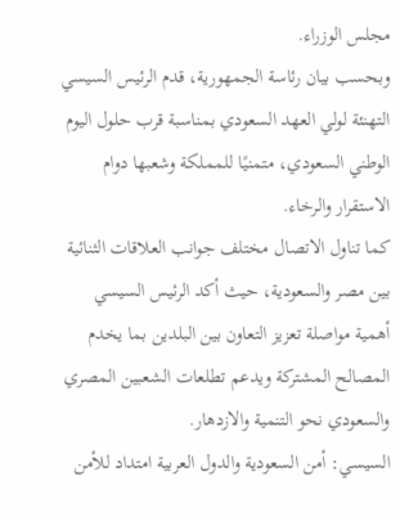مجلس الوزراء.
وبحسب بيان رئاسة الجمهورية، قدم الرئيس السيسي التهنئة لولي العهد السعودي بمناسبة قرب حلول اليوم الوطني السعودي، متمنيًا للمملكة وشعبها دوام الاستقرار والرخاء.
كما تناول الاتصال مختلف جوانب العلاقات الثنائية بين مصر والسعودية، حيث أكد الرئيس السيسي أهمية مواصلة تعزيز التعاون بين البلدين بما يخدم المصالح المشتركة ويدعم تطلعات الشعبين المصري والسعودي نحو التنمية والازدهار.
السيسي: أمن السعودية والدول العربية امتداد للأمن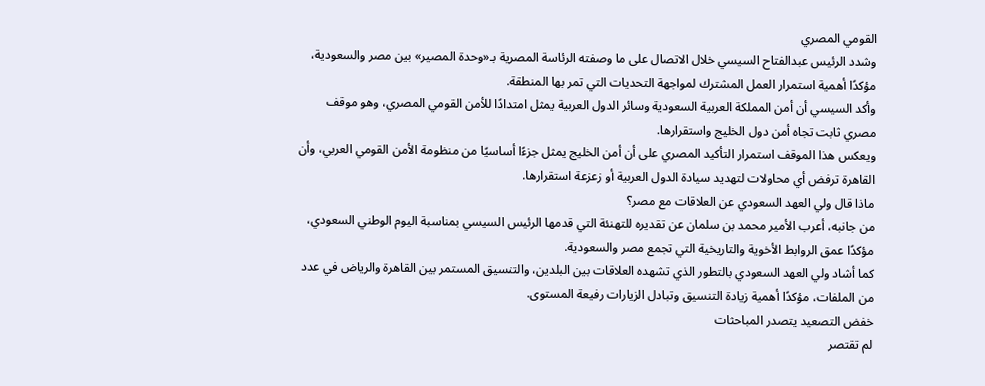القومي المصري
وشدد الرئيس عبدالفتاح السيسي خلال الاتصال على ما وصفته الرئاسة المصرية بـ«وحدة المصير» بين مصر والسعودية، مؤكدًا أهمية استمرار العمل المشترك لمواجهة التحديات التي تمر بها المنطقة.
وأكد السيسي أن أمن المملكة العربية السعودية وسائر الدول العربية يمثل امتدادًا للأمن القومي المصري، وهو موقف مصري ثابت تجاه أمن دول الخليج واستقرارها.
ويعكس هذا الموقف استمرار التأكيد المصري على أن أمن الخليج يمثل جزءًا أساسيًا من منظومة الأمن القومي العربي، وأن القاهرة ترفض أي محاولات لتهديد سيادة الدول العربية أو زعزعة استقرارها.
ماذا قال ولي العهد السعودي عن العلاقات مع مصر؟
من جانبه، أعرب الأمير محمد بن سلمان عن تقديره للتهنئة التي قدمها الرئيس السيسي بمناسبة اليوم الوطني السعودي، مؤكدًا عمق الروابط الأخوية والتاريخية التي تجمع مصر والسعودية.
كما أشاد ولي العهد السعودي بالتطور الذي تشهده العلاقات بين البلدين، والتنسيق المستمر بين القاهرة والرياض في عدد من الملفات، مؤكدًا أهمية زيادة التنسيق وتبادل الزيارات رفيعة المستوى.
خفض التصعيد يتصدر المباحثات
لم تقتصر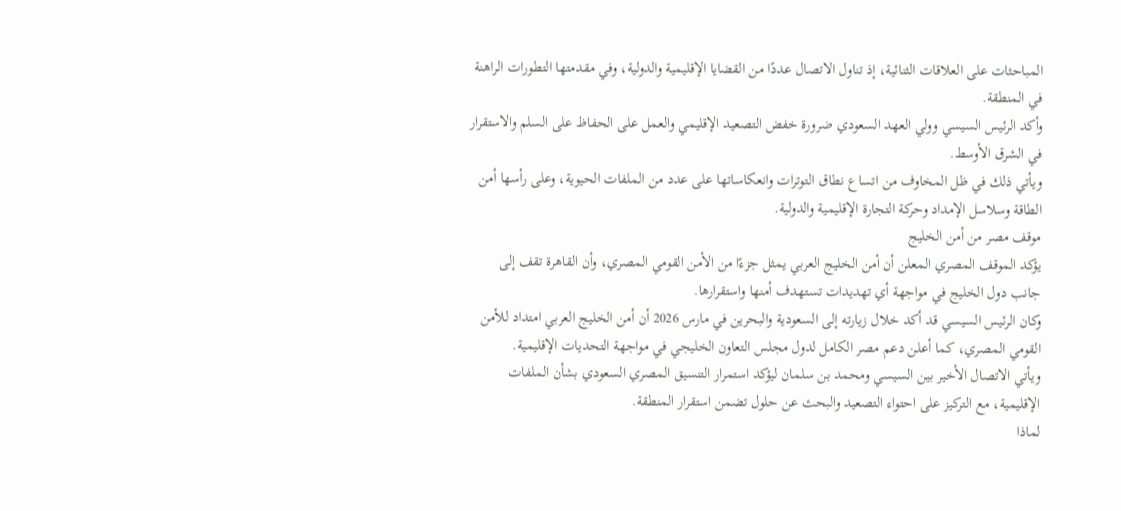المباحثات على العلاقات الثنائية، إذ تناول الاتصال عددًا من القضايا الإقليمية والدولية، وفي مقدمتها التطورات الراهنة في المنطقة.
وأكد الرئيس السيسي وولي العهد السعودي ضرورة خفض التصعيد الإقليمي والعمل على الحفاظ على السلم والاستقرار في الشرق الأوسط.
ويأتي ذلك في ظل المخاوف من اتساع نطاق التوترات وانعكاساتها على عدد من الملفات الحيوية، وعلى رأسها أمن الطاقة وسلاسل الإمداد وحركة التجارة الإقليمية والدولية.
موقف مصر من أمن الخليج
يؤكد الموقف المصري المعلن أن أمن الخليج العربي يمثل جزءًا من الأمن القومي المصري، وأن القاهرة تقف إلى جانب دول الخليج في مواجهة أي تهديدات تستهدف أمنها واستقرارها.
وكان الرئيس السيسي قد أكد خلال زيارته إلى السعودية والبحرين في مارس 2026 أن أمن الخليج العربي امتداد للأمن القومي المصري، كما أعلن دعم مصر الكامل لدول مجلس التعاون الخليجي في مواجهة التحديات الإقليمية.
ويأتي الاتصال الأخير بين السيسي ومحمد بن سلمان ليؤكد استمرار التنسيق المصري السعودي بشأن الملفات الإقليمية، مع التركيز على احتواء التصعيد والبحث عن حلول تضمن استقرار المنطقة.
لماذا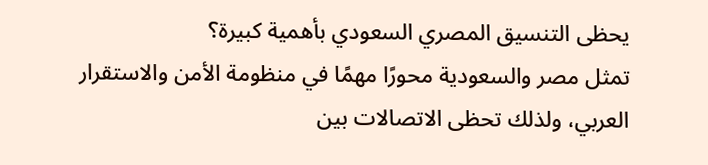يحظى التنسيق المصري السعودي بأهمية كبيرة؟
تمثل مصر والسعودية محورًا مهمًا في منظومة الأمن والاستقرار العربي، ولذلك تحظى الاتصالات بين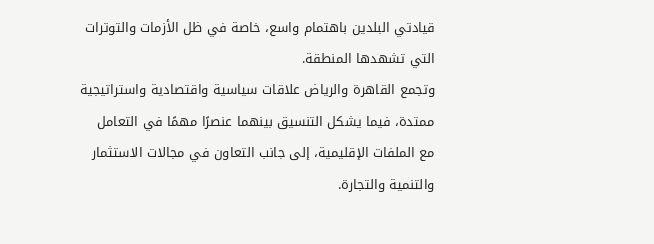قيادتي البلدين باهتمام واسع، خاصة في ظل الأزمات والتوترات التي تشهدها المنطقة.
وتجمع القاهرة والرياض علاقات سياسية واقتصادية واستراتيجية ممتدة، فيما يشكل التنسيق بينهما عنصرًا مهمًا في التعامل مع الملفات الإقليمية، إلى جانب التعاون في مجالات الاستثمار والتنمية والتجارة.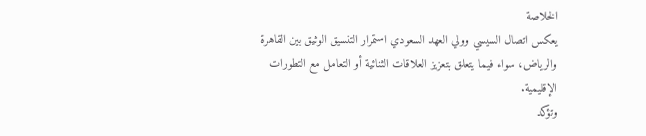الخلاصة
يعكس اتصال السيسي وولي العهد السعودي استمرار التنسيق الوثيق بين القاهرة والرياض، سواء فيما يتعلق بتعزيز العلاقات الثنائية أو التعامل مع التطورات الإقليمية.
وتؤكد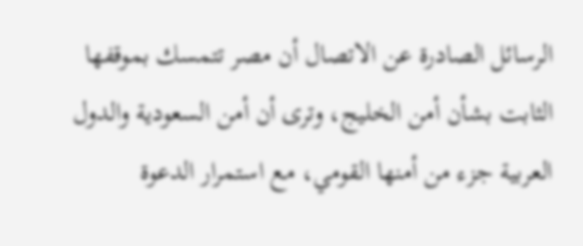الرسائل الصادرة عن الاتصال أن مصر تتمسك بموقفها الثابت بشأن أمن الخليج، وترى أن أمن السعودية والدول العربية جزء من أمنها القومي، مع استمرار الدعوة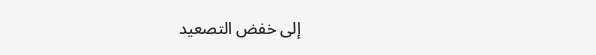إلى خفض التصعيد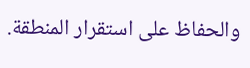والحفاظ على استقرار المنطقة.